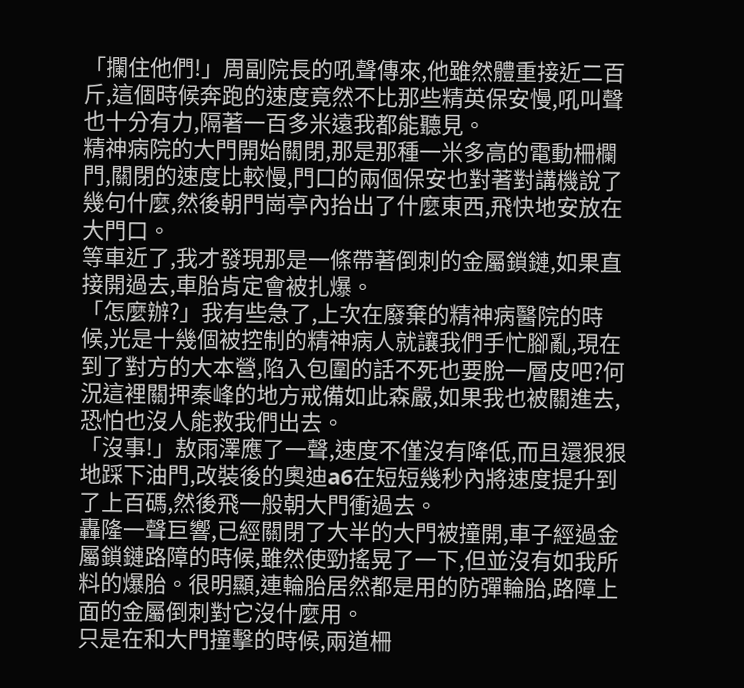「攔住他們!」周副院長的吼聲傳來,他雖然體重接近二百斤,這個時候奔跑的速度竟然不比那些精英保安慢,吼叫聲也十分有力,隔著一百多米遠我都能聽見。
精神病院的大門開始關閉,那是那種一米多高的電動柵欄門,關閉的速度比較慢,門口的兩個保安也對著對講機說了幾句什麼,然後朝門崗亭內抬出了什麼東西,飛快地安放在大門口。
等車近了,我才發現那是一條帶著倒刺的金屬鎖鏈,如果直接開過去,車胎肯定會被扎爆。
「怎麼辦?」我有些急了,上次在廢棄的精神病醫院的時候,光是十幾個被控制的精神病人就讓我們手忙腳亂,現在到了對方的大本營,陷入包圍的話不死也要脫一層皮吧?何況這裡關押秦峰的地方戒備如此森嚴,如果我也被關進去,恐怕也沒人能救我們出去。
「沒事!」敖雨澤應了一聲,速度不僅沒有降低,而且還狠狠地踩下油門,改裝後的奧迪a6在短短幾秒內將速度提升到了上百碼,然後飛一般朝大門衝過去。
轟隆一聲巨響,已經關閉了大半的大門被撞開,車子經過金屬鎖鏈路障的時候,雖然使勁搖晃了一下,但並沒有如我所料的爆胎。很明顯,連輪胎居然都是用的防彈輪胎,路障上面的金屬倒刺對它沒什麼用。
只是在和大門撞擊的時候,兩道柵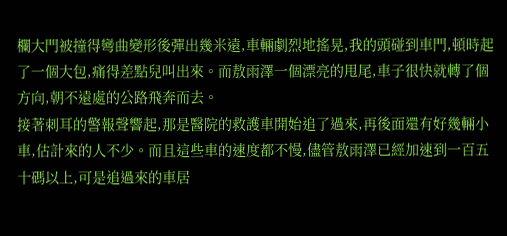欄大門被撞得彎曲變形後彈出幾米遠,車輛劇烈地搖晃,我的頭碰到車門,頓時起了一個大包,痛得差點兒叫出來。而敖雨澤一個漂亮的甩尾,車子很快就轉了個方向,朝不遠處的公路飛奔而去。
接著刺耳的警報聲響起,那是醫院的救護車開始追了過來,再後面還有好幾輛小車,估計來的人不少。而且這些車的速度都不慢,儘管敖雨澤已經加速到一百五十碼以上,可是追過來的車居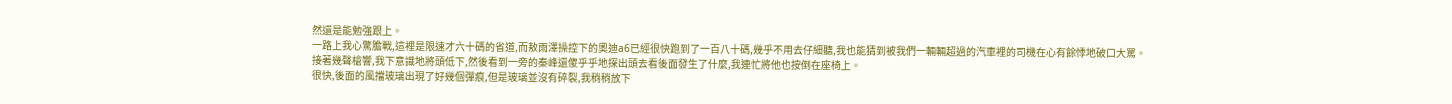然還是能勉強跟上。
一路上我心驚膽戰,這裡是限速才六十碼的省道,而敖雨澤操控下的奧迪a6已經很快跑到了一百八十碼,幾乎不用去仔細聽,我也能猜到被我們一輛輛超過的汽車裡的司機在心有餘悸地破口大罵。
接著幾聲槍響,我下意識地將頭低下,然後看到一旁的秦峰還傻乎乎地探出頭去看後面發生了什麼,我連忙將他也按倒在座椅上。
很快,後面的風擋玻璃出現了好幾個彈痕,但是玻璃並沒有碎裂,我稍稍放下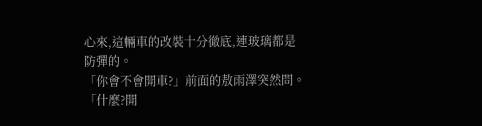心來,這輛車的改裝十分徹底,連玻璃都是防彈的。
「你會不會開車?」前面的敖雨澤突然問。
「什麼?開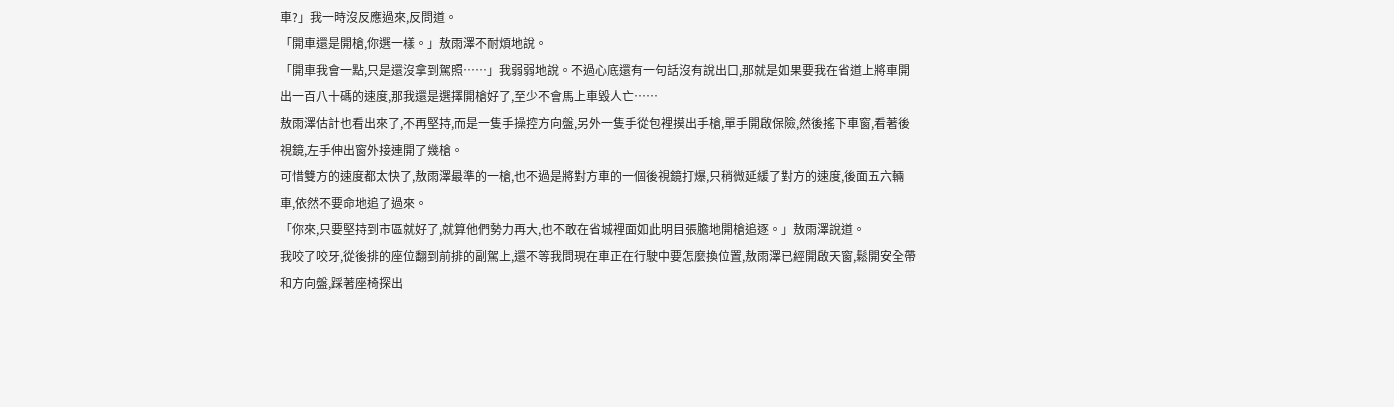車?」我一時沒反應過來,反問道。
「開車還是開槍,你選一樣。」敖雨澤不耐煩地說。
「開車我會一點,只是還沒拿到駕照……」我弱弱地說。不過心底還有一句話沒有說出口,那就是如果要我在省道上將車開出一百八十碼的速度,那我還是選擇開槍好了,至少不會馬上車毀人亡……
敖雨澤估計也看出來了,不再堅持,而是一隻手操控方向盤,另外一隻手從包裡摸出手槍,單手開啟保險,然後搖下車窗,看著後視鏡,左手伸出窗外接連開了幾槍。
可惜雙方的速度都太快了,敖雨澤最準的一槍,也不過是將對方車的一個後視鏡打爆,只稍微延緩了對方的速度,後面五六輛車,依然不要命地追了過來。
「你來,只要堅持到市區就好了,就算他們勢力再大,也不敢在省城裡面如此明目張膽地開槍追逐。」敖雨澤說道。
我咬了咬牙,從後排的座位翻到前排的副駕上,還不等我問現在車正在行駛中要怎麼換位置,敖雨澤已經開啟天窗,鬆開安全帶和方向盤,踩著座椅探出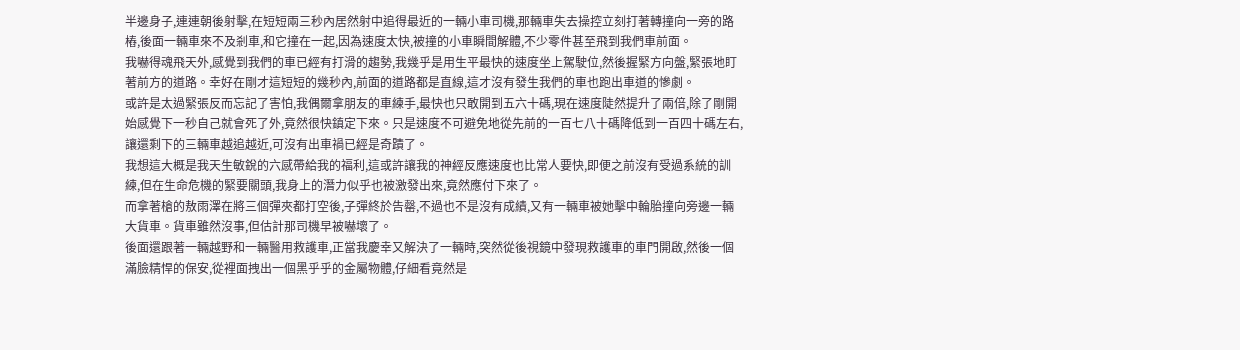半邊身子,連連朝後射擊,在短短兩三秒內居然射中追得最近的一輛小車司機,那輛車失去操控立刻打著轉撞向一旁的路樁,後面一輛車來不及剎車,和它撞在一起,因為速度太快,被撞的小車瞬間解體,不少零件甚至飛到我們車前面。
我嚇得魂飛天外,感覺到我們的車已經有打滑的趨勢,我幾乎是用生平最快的速度坐上駕駛位,然後握緊方向盤,緊張地盯著前方的道路。幸好在剛才這短短的幾秒內,前面的道路都是直線,這才沒有發生我們的車也跑出車道的慘劇。
或許是太過緊張反而忘記了害怕,我偶爾拿朋友的車練手,最快也只敢開到五六十碼,現在速度陡然提升了兩倍,除了剛開始感覺下一秒自己就會死了外,竟然很快鎮定下來。只是速度不可避免地從先前的一百七八十碼降低到一百四十碼左右,讓還剩下的三輛車越追越近,可沒有出車禍已經是奇蹟了。
我想這大概是我天生敏銳的六感帶給我的福利,這或許讓我的神經反應速度也比常人要快,即便之前沒有受過系統的訓練,但在生命危機的緊要關頭,我身上的潛力似乎也被激發出來,竟然應付下來了。
而拿著槍的敖雨澤在將三個彈夾都打空後,子彈終於告罄,不過也不是沒有成績,又有一輛車被她擊中輪胎撞向旁邊一輛大貨車。貨車雖然沒事,但估計那司機早被嚇壞了。
後面還跟著一輛越野和一輛醫用救護車,正當我慶幸又解決了一輛時,突然從後視鏡中發現救護車的車門開啟,然後一個滿臉精悍的保安,從裡面拽出一個黑乎乎的金屬物體,仔細看竟然是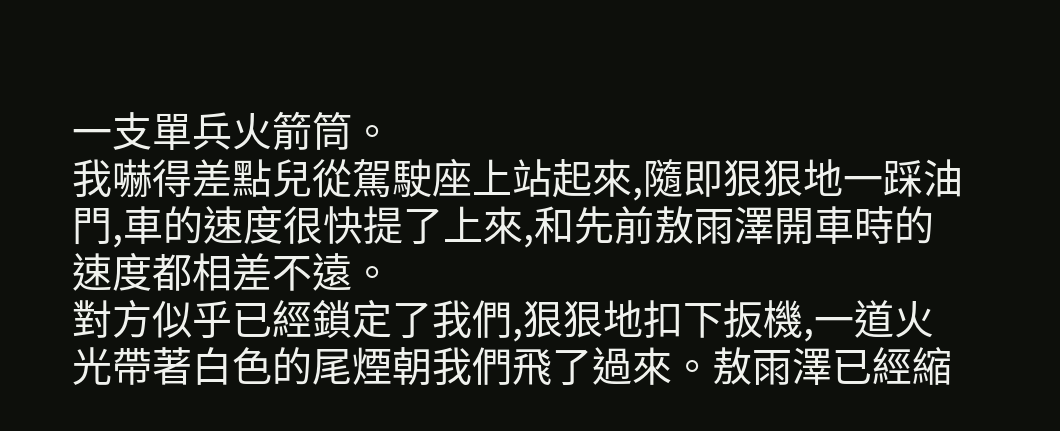一支單兵火箭筒。
我嚇得差點兒從駕駛座上站起來,隨即狠狠地一踩油門,車的速度很快提了上來,和先前敖雨澤開車時的速度都相差不遠。
對方似乎已經鎖定了我們,狠狠地扣下扳機,一道火光帶著白色的尾煙朝我們飛了過來。敖雨澤已經縮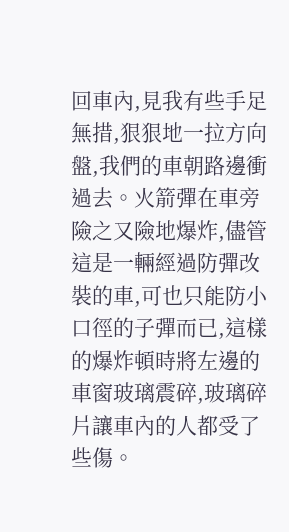回車內,見我有些手足無措,狠狠地一拉方向盤,我們的車朝路邊衝過去。火箭彈在車旁險之又險地爆炸,儘管這是一輛經過防彈改裝的車,可也只能防小口徑的子彈而已,這樣的爆炸頓時將左邊的車窗玻璃震碎,玻璃碎片讓車內的人都受了些傷。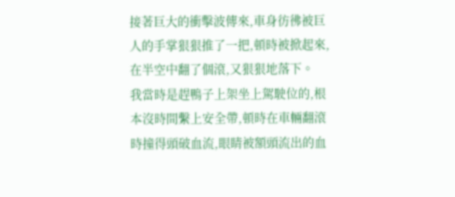接著巨大的衝擊波傳來,車身彷彿被巨人的手掌狠狠推了一把,頓時被掀起來,在半空中翻了個滾,又狠狠地落下。
我當時是趕鴨子上架坐上駕駛位的,根本沒時間繫上安全帶,頓時在車輛翻滾時撞得頭破血流,眼睛被額頭流出的血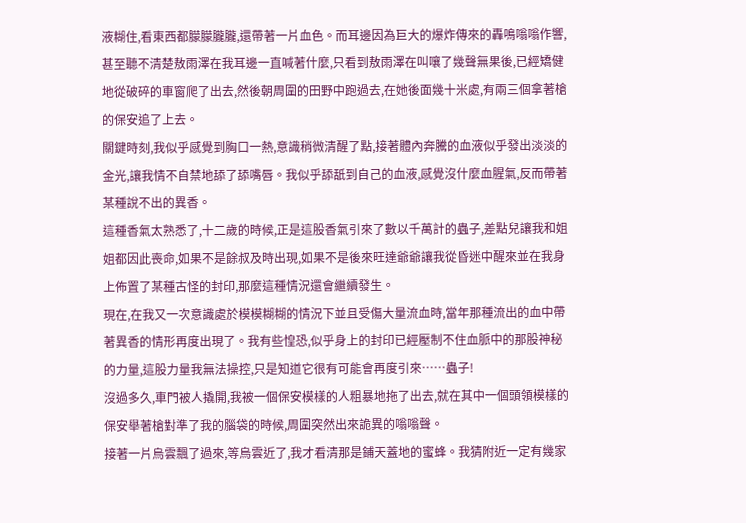液糊住,看東西都朦朦朧朧,還帶著一片血色。而耳邊因為巨大的爆炸傳來的轟鳴嗡嗡作響,甚至聽不清楚敖雨澤在我耳邊一直喊著什麼,只看到敖雨澤在叫嚷了幾聲無果後,已經矯健地從破碎的車窗爬了出去,然後朝周圍的田野中跑過去,在她後面幾十米處,有兩三個拿著槍的保安追了上去。
關鍵時刻,我似乎感覺到胸口一熱,意識稍微清醒了點,接著體內奔騰的血液似乎發出淡淡的金光,讓我情不自禁地舔了舔嘴唇。我似乎舔舐到自己的血液,感覺沒什麼血腥氣,反而帶著某種說不出的異香。
這種香氣太熟悉了,十二歲的時候,正是這股香氣引來了數以千萬計的蟲子,差點兒讓我和姐姐都因此喪命,如果不是餘叔及時出現,如果不是後來旺達爺爺讓我從昏迷中醒來並在我身上佈置了某種古怪的封印,那麼這種情況還會繼續發生。
現在,在我又一次意識處於模模糊糊的情況下並且受傷大量流血時,當年那種流出的血中帶著異香的情形再度出現了。我有些惶恐,似乎身上的封印已經壓制不住血脈中的那股神秘的力量,這股力量我無法操控,只是知道它很有可能會再度引來……蟲子!
沒過多久,車門被人撬開,我被一個保安模樣的人粗暴地拖了出去,就在其中一個頭領模樣的保安舉著槍對準了我的腦袋的時候,周圍突然出來詭異的嗡嗡聲。
接著一片烏雲飄了過來,等烏雲近了,我才看清那是鋪天蓋地的蜜蜂。我猜附近一定有幾家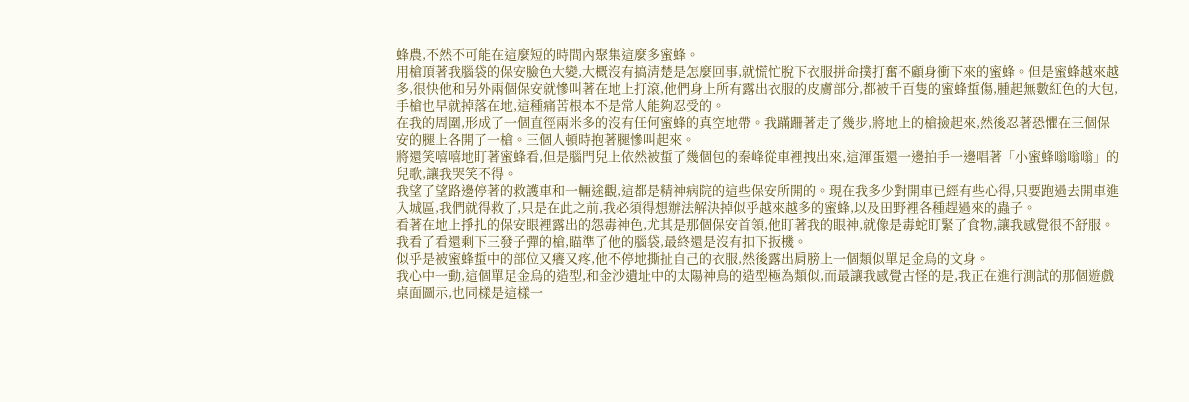蜂農,不然不可能在這麼短的時間內聚集這麼多蜜蜂。
用槍頂著我腦袋的保安臉色大變,大概沒有搞清楚是怎麼回事,就慌忙脫下衣服拼命撲打奮不顧身衝下來的蜜蜂。但是蜜蜂越來越多,很快他和另外兩個保安就慘叫著在地上打滾,他們身上所有露出衣服的皮膚部分,都被千百隻的蜜蜂蜇傷,腫起無數紅色的大包,手槍也早就掉落在地,這種痛苦根本不是常人能夠忍受的。
在我的周圍,形成了一個直徑兩米多的沒有任何蜜蜂的真空地帶。我蹣跚著走了幾步,將地上的槍撿起來,然後忍著恐懼在三個保安的腿上各開了一槍。三個人頓時抱著腿慘叫起來。
將還笑嘻嘻地盯著蜜蜂看,但是腦門兒上依然被蜇了幾個包的秦峰從車裡拽出來,這渾蛋還一邊拍手一邊唱著「小蜜蜂嗡嗡嗡」的兒歌,讓我哭笑不得。
我望了望路邊停著的救護車和一輛途觀,這都是精神病院的這些保安所開的。現在我多少對開車已經有些心得,只要跑過去開車進入城區,我們就得救了,只是在此之前,我必須得想辦法解決掉似乎越來越多的蜜蜂,以及田野裡各種趕過來的蟲子。
看著在地上掙扎的保安眼裡露出的怨毒神色,尤其是那個保安首領,他盯著我的眼神,就像是毒蛇盯緊了食物,讓我感覺很不舒服。我看了看還剩下三發子彈的槍,瞄準了他的腦袋,最終還是沒有扣下扳機。
似乎是被蜜蜂蜇中的部位又癢又疼,他不停地撕扯自己的衣服,然後露出肩膀上一個類似單足金烏的文身。
我心中一動,這個單足金烏的造型,和金沙遺址中的太陽神鳥的造型極為類似,而最讓我感覺古怪的是,我正在進行測試的那個遊戲桌面圖示,也同樣是這樣一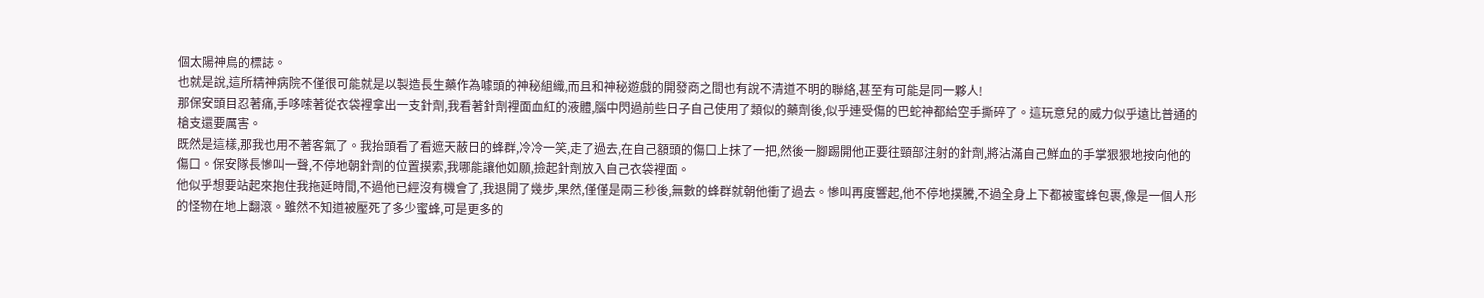個太陽神鳥的標誌。
也就是說,這所精神病院不僅很可能就是以製造長生藥作為噱頭的神秘組織,而且和神秘遊戲的開發商之間也有說不清道不明的聯絡,甚至有可能是同一夥人!
那保安頭目忍著痛,手哆嗦著從衣袋裡拿出一支針劑,我看著針劑裡面血紅的液體,腦中閃過前些日子自己使用了類似的藥劑後,似乎連受傷的巴蛇神都給空手撕碎了。這玩意兒的威力似乎遠比普通的槍支還要厲害。
既然是這樣,那我也用不著客氣了。我抬頭看了看遮天蔽日的蜂群,冷冷一笑,走了過去,在自己額頭的傷口上抹了一把,然後一腳踢開他正要往頸部注射的針劑,將沾滿自己鮮血的手掌狠狠地按向他的傷口。保安隊長慘叫一聲,不停地朝針劑的位置摸索,我哪能讓他如願,撿起針劑放入自己衣袋裡面。
他似乎想要站起來抱住我拖延時間,不過他已經沒有機會了,我退開了幾步,果然,僅僅是兩三秒後,無數的蜂群就朝他衝了過去。慘叫再度響起,他不停地撲騰,不過全身上下都被蜜蜂包裹,像是一個人形的怪物在地上翻滾。雖然不知道被壓死了多少蜜蜂,可是更多的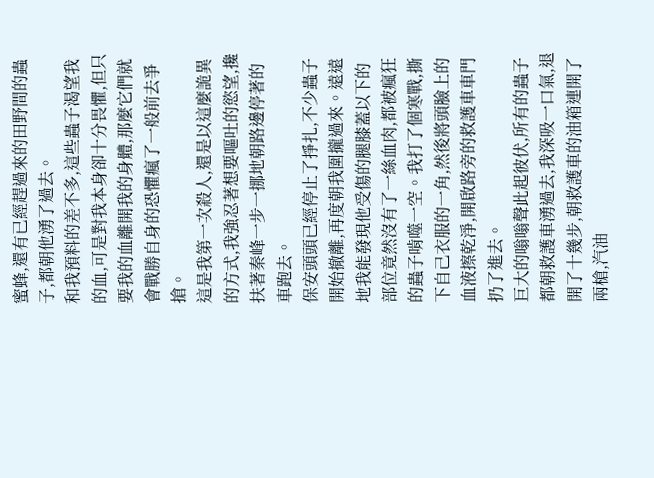蜜蜂,還有已經趕過來的田野間的蟲子,都朝他湧了過去。
和我預料的差不多,這些蟲子渴望我的血,可是對我本身卻十分畏懼,但只要我的血離開我的身體,那麼它們就會戰勝自身的恐懼瘋了一般前去爭搶。
這是我第一次殺人,還是以這麼詭異的方式,我強忍著想要嘔吐的慾望,攙扶著秦峰一步一挪地朝路邊停著的車跑去。
保安頭頭已經停止了掙扎,不少蟲子開始撤離,再度朝我圍攏過來。遠遠地我能發現他受傷的腿膝蓋以下的部位竟然沒有了一絲血肉,都被瘋狂的蟲子啃噬一空。我打了個寒戰,撕下自己衣服的一角,然後將頭臉上的血液擦乾淨,開啟路旁的救護車車門扔了進去。
巨大的嗡嗡聲此起彼伏,所有的蟲子都朝救護車湧過去,我深吸一口氣,退開了十幾步,朝救護車的油箱連開了兩槍,汽油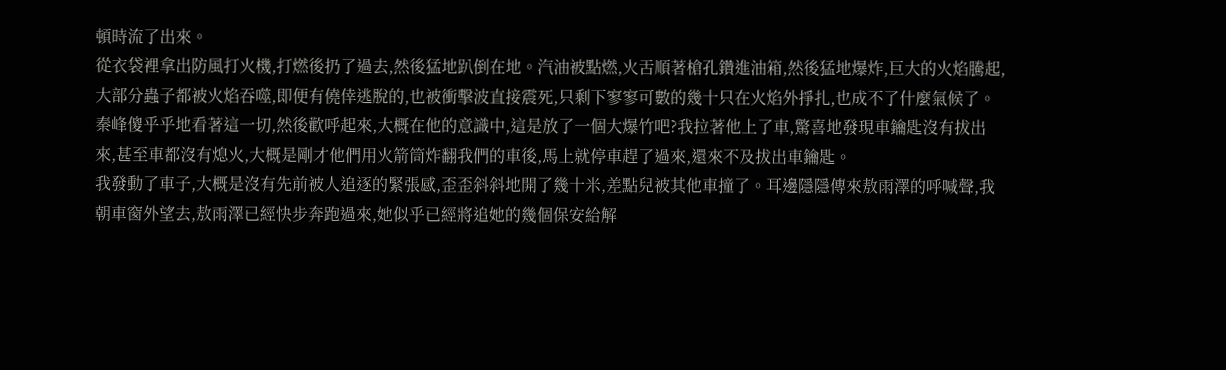頓時流了出來。
從衣袋裡拿出防風打火機,打燃後扔了過去,然後猛地趴倒在地。汽油被點燃,火舌順著槍孔鑽進油箱,然後猛地爆炸,巨大的火焰騰起,大部分蟲子都被火焰吞噬,即便有僥倖逃脫的,也被衝擊波直接震死,只剩下寥寥可數的幾十只在火焰外掙扎,也成不了什麼氣候了。
秦峰傻乎乎地看著這一切,然後歡呼起來,大概在他的意識中,這是放了一個大爆竹吧?我拉著他上了車,驚喜地發現車鑰匙沒有拔出來,甚至車都沒有熄火,大概是剛才他們用火箭筒炸翻我們的車後,馬上就停車趕了過來,還來不及拔出車鑰匙。
我發動了車子,大概是沒有先前被人追逐的緊張感,歪歪斜斜地開了幾十米,差點兒被其他車撞了。耳邊隱隱傳來敖雨澤的呼喊聲,我朝車窗外望去,敖雨澤已經快步奔跑過來,她似乎已經將追她的幾個保安給解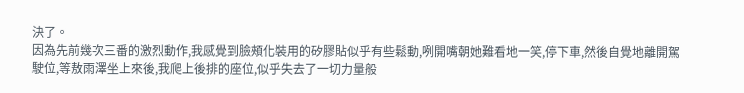決了。
因為先前幾次三番的激烈動作,我感覺到臉頰化裝用的矽膠貼似乎有些鬆動,咧開嘴朝她難看地一笑,停下車,然後自覺地離開駕駛位,等敖雨澤坐上來後,我爬上後排的座位,似乎失去了一切力量般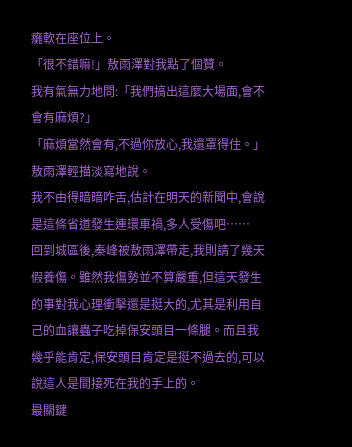癱軟在座位上。
「很不錯嘛!」敖雨澤對我點了個贊。
我有氣無力地問:「我們搞出這麼大場面,會不會有麻煩?」
「麻煩當然會有,不過你放心,我還罩得住。」敖雨澤輕描淡寫地說。
我不由得暗暗咋舌,估計在明天的新聞中,會說是這條省道發生連環車禍,多人受傷吧……
回到城區後,秦峰被敖雨澤帶走,我則請了幾天假養傷。雖然我傷勢並不算嚴重,但這天發生的事對我心理衝擊還是挺大的,尤其是利用自己的血讓蟲子吃掉保安頭目一條腿。而且我幾乎能肯定,保安頭目肯定是挺不過去的,可以說這人是間接死在我的手上的。
最關鍵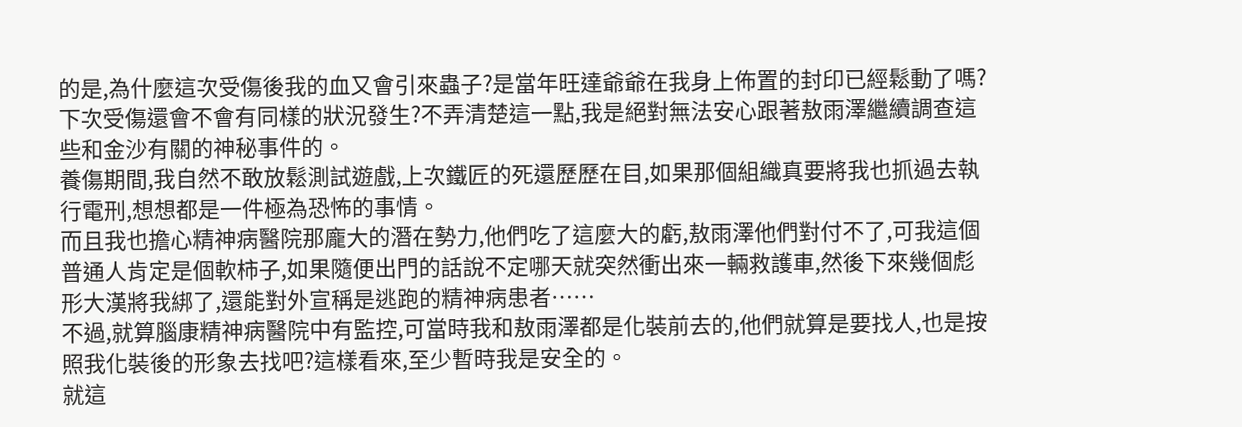的是,為什麼這次受傷後我的血又會引來蟲子?是當年旺達爺爺在我身上佈置的封印已經鬆動了嗎?下次受傷還會不會有同樣的狀況發生?不弄清楚這一點,我是絕對無法安心跟著敖雨澤繼續調查這些和金沙有關的神秘事件的。
養傷期間,我自然不敢放鬆測試遊戲,上次鐵匠的死還歷歷在目,如果那個組織真要將我也抓過去執行電刑,想想都是一件極為恐怖的事情。
而且我也擔心精神病醫院那龐大的潛在勢力,他們吃了這麼大的虧,敖雨澤他們對付不了,可我這個普通人肯定是個軟柿子,如果隨便出門的話說不定哪天就突然衝出來一輛救護車,然後下來幾個彪形大漢將我綁了,還能對外宣稱是逃跑的精神病患者……
不過,就算腦康精神病醫院中有監控,可當時我和敖雨澤都是化裝前去的,他們就算是要找人,也是按照我化裝後的形象去找吧?這樣看來,至少暫時我是安全的。
就這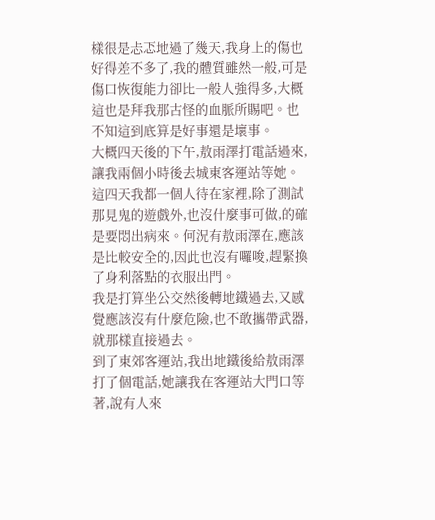樣很是忐忑地過了幾天,我身上的傷也好得差不多了,我的體質雖然一般,可是傷口恢復能力卻比一般人強得多,大概這也是拜我那古怪的血脈所賜吧。也不知這到底算是好事還是壞事。
大概四天後的下午,敖雨澤打電話過來,讓我兩個小時後去城東客運站等她。這四天我都一個人待在家裡,除了測試那見鬼的遊戲外,也沒什麼事可做,的確是要悶出病來。何況有敖雨澤在,應該是比較安全的,因此也沒有囉唆,趕緊換了身利落點的衣服出門。
我是打算坐公交然後轉地鐵過去,又感覺應該沒有什麼危險,也不敢攜帶武器,就那樣直接過去。
到了東郊客運站,我出地鐵後給敖雨澤打了個電話,她讓我在客運站大門口等著,說有人來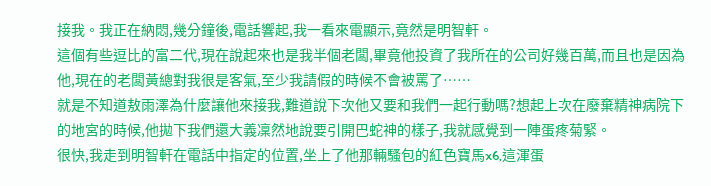接我。我正在納悶,幾分鐘後,電話響起,我一看來電顯示,竟然是明智軒。
這個有些逗比的富二代,現在說起來也是我半個老闆,畢竟他投資了我所在的公司好幾百萬,而且也是因為他,現在的老闆黃總對我很是客氣,至少我請假的時候不會被罵了……
就是不知道敖雨澤為什麼讓他來接我,難道說下次他又要和我們一起行動嗎?想起上次在廢棄精神病院下的地宮的時候,他拋下我們還大義凜然地說要引開巴蛇神的樣子,我就感覺到一陣蛋疼菊緊。
很快,我走到明智軒在電話中指定的位置,坐上了他那輛騷包的紅色寶馬x6,這渾蛋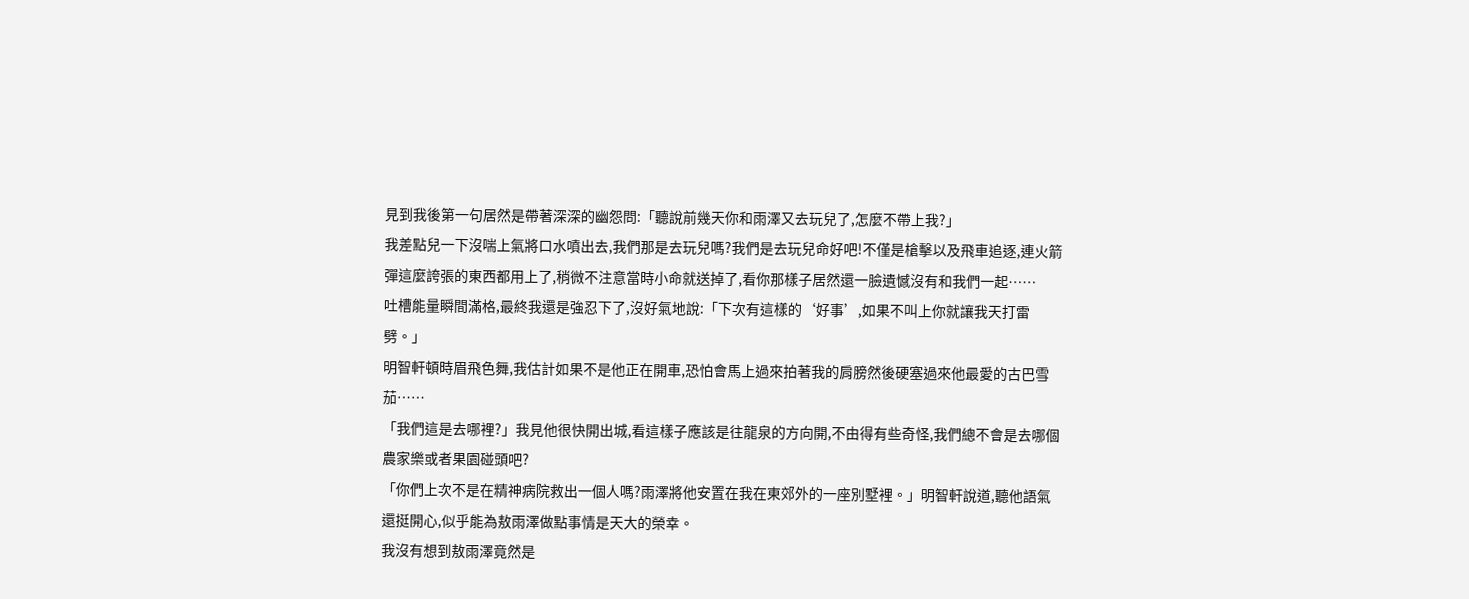見到我後第一句居然是帶著深深的幽怨問:「聽說前幾天你和雨澤又去玩兒了,怎麼不帶上我?」
我差點兒一下沒喘上氣將口水噴出去,我們那是去玩兒嗎?我們是去玩兒命好吧!不僅是槍擊以及飛車追逐,連火箭彈這麼誇張的東西都用上了,稍微不注意當時小命就送掉了,看你那樣子居然還一臉遺憾沒有和我們一起……
吐槽能量瞬間滿格,最終我還是強忍下了,沒好氣地說:「下次有這樣的‘好事’,如果不叫上你就讓我天打雷劈。」
明智軒頓時眉飛色舞,我估計如果不是他正在開車,恐怕會馬上過來拍著我的肩膀然後硬塞過來他最愛的古巴雪茄……
「我們這是去哪裡?」我見他很快開出城,看這樣子應該是往龍泉的方向開,不由得有些奇怪,我們總不會是去哪個農家樂或者果園碰頭吧?
「你們上次不是在精神病院救出一個人嗎?雨澤將他安置在我在東郊外的一座別墅裡。」明智軒說道,聽他語氣還挺開心,似乎能為敖雨澤做點事情是天大的榮幸。
我沒有想到敖雨澤竟然是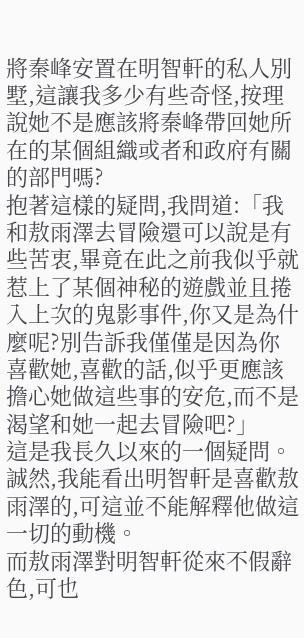將秦峰安置在明智軒的私人別墅,這讓我多少有些奇怪,按理說她不是應該將秦峰帶回她所在的某個組織或者和政府有關的部門嗎?
抱著這樣的疑問,我問道:「我和敖雨澤去冒險還可以說是有些苦衷,畢竟在此之前我似乎就惹上了某個神秘的遊戲並且捲入上次的鬼影事件,你又是為什麼呢?別告訴我僅僅是因為你喜歡她,喜歡的話,似乎更應該擔心她做這些事的安危,而不是渴望和她一起去冒險吧?」
這是我長久以來的一個疑問。誠然,我能看出明智軒是喜歡敖雨澤的,可這並不能解釋他做這一切的動機。
而敖雨澤對明智軒從來不假辭色,可也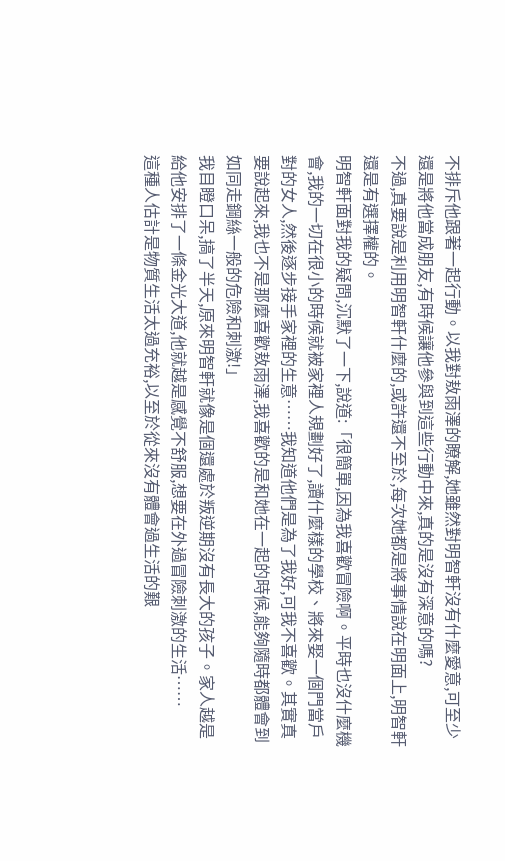不排斥他跟著一起行動。以我對敖雨澤的瞭解,她雖然對明智軒沒有什麼愛意,可至少還是將他當成朋友,有時候讓他參與到這些行動中來,真的是沒有深意的嗎?
不過,真要說是利用明智軒什麼的,或許還不至於,每次她都是將事情說在明面上,明智軒還是有選擇權的。
明智軒面對我的疑問,沉默了一下,說道:「很簡單,因為我喜歡冒險啊。平時也沒什麼機會,我的一切在很小的時候就被家裡人規劃好了,讀什麼樣的學校、將來娶一個門當戶對的女人,然後逐步接手家裡的生意……我知道他們是為了我好,可我不喜歡。其實真要說起來,我也不是那麼喜歡敖雨澤,我喜歡的是和她在一起的時候,能夠隨時都體會到如同走鋼絲一般的危險和刺激!」
我目瞪口呆,搞了半天,原來明智軒就像是個還處於叛逆期沒有長大的孩子。家人越是給他安排了一條金光大道,他就越是感覺不舒服,想要在外過冒險刺激的生活……
這種人估計是物質生活太過充裕,以至於從來沒有體會過生活的艱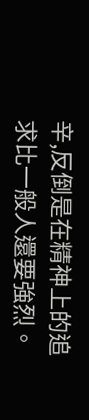辛,反倒是在精神上的追求比一般人還要強烈。